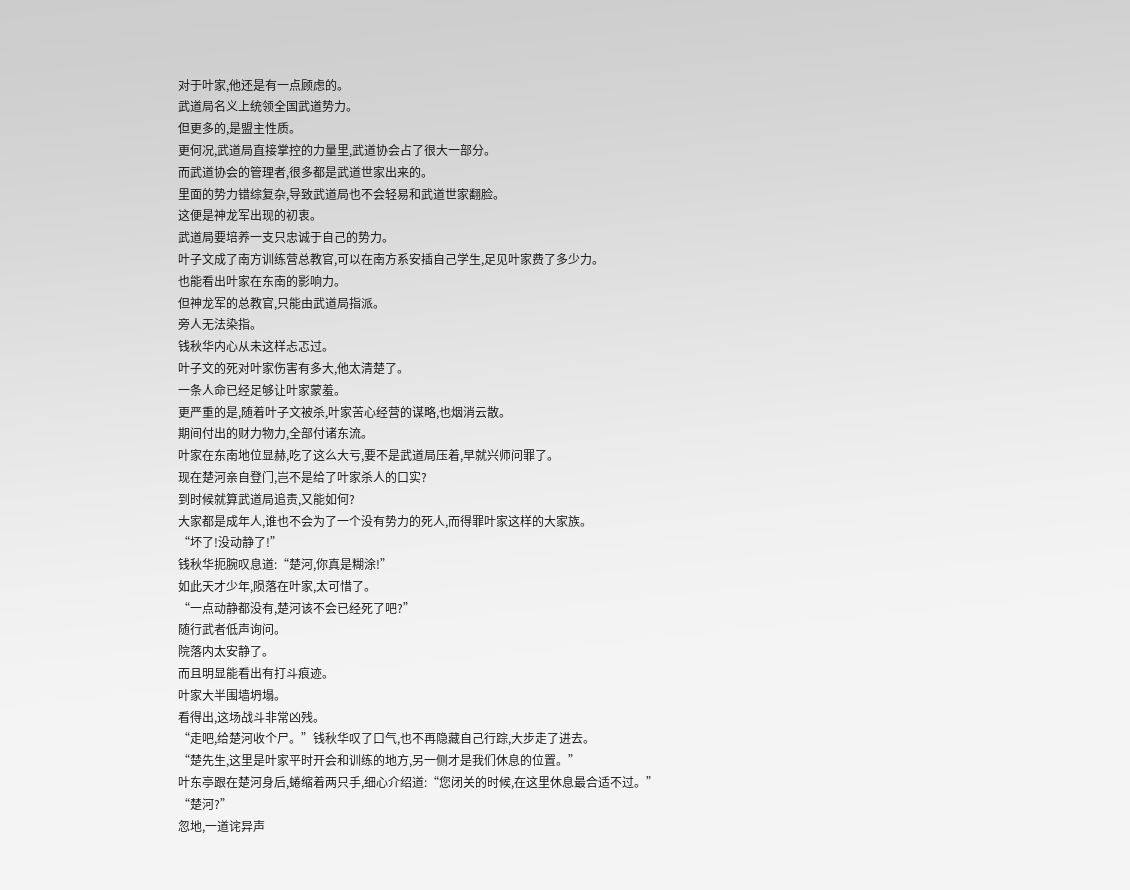对于叶家,他还是有一点顾虑的。
武道局名义上统领全国武道势力。
但更多的,是盟主性质。
更何况,武道局直接掌控的力量里,武道协会占了很大一部分。
而武道协会的管理者,很多都是武道世家出来的。
里面的势力错综复杂,导致武道局也不会轻易和武道世家翻脸。
这便是神龙军出现的初衷。
武道局要培养一支只忠诚于自己的势力。
叶子文成了南方训练营总教官,可以在南方系安插自己学生,足见叶家费了多少力。
也能看出叶家在东南的影响力。
但神龙军的总教官,只能由武道局指派。
旁人无法染指。
钱秋华内心从未这样忐忑过。
叶子文的死对叶家伤害有多大,他太清楚了。
一条人命已经足够让叶家蒙羞。
更严重的是,随着叶子文被杀,叶家苦心经营的谋略,也烟消云散。
期间付出的财力物力,全部付诸东流。
叶家在东南地位显赫,吃了这么大亏,要不是武道局压着,早就兴师问罪了。
现在楚河亲自登门,岂不是给了叶家杀人的口实?
到时候就算武道局追责,又能如何?
大家都是成年人,谁也不会为了一个没有势力的死人,而得罪叶家这样的大家族。
“坏了!没动静了!”
钱秋华扼腕叹息道:“楚河,你真是糊涂!”
如此天才少年,陨落在叶家,太可惜了。
“一点动静都没有,楚河该不会已经死了吧?”
随行武者低声询问。
院落内太安静了。
而且明显能看出有打斗痕迹。
叶家大半围墙坍塌。
看得出,这场战斗非常凶残。
“走吧,给楚河收个尸。”钱秋华叹了口气,也不再隐藏自己行踪,大步走了进去。
“楚先生,这里是叶家平时开会和训练的地方,另一侧才是我们休息的位置。”
叶东亭跟在楚河身后,蜷缩着两只手,细心介绍道:“您闭关的时候,在这里休息最合适不过。”
“楚河?”
忽地,一道诧异声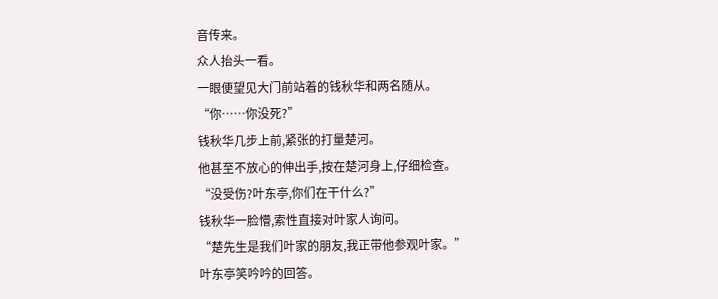音传来。
众人抬头一看。
一眼便望见大门前站着的钱秋华和两名随从。
“你……你没死?”
钱秋华几步上前,紧张的打量楚河。
他甚至不放心的伸出手,按在楚河身上,仔细检查。
“没受伤?叶东亭,你们在干什么?”
钱秋华一脸懵,索性直接对叶家人询问。
“楚先生是我们叶家的朋友,我正带他参观叶家。”
叶东亭笑吟吟的回答。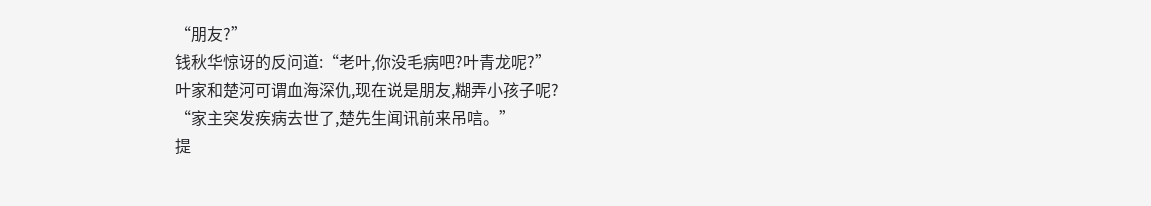“朋友?”
钱秋华惊讶的反问道:“老叶,你没毛病吧?叶青龙呢?”
叶家和楚河可谓血海深仇,现在说是朋友,糊弄小孩子呢?
“家主突发疾病去世了,楚先生闻讯前来吊唁。”
提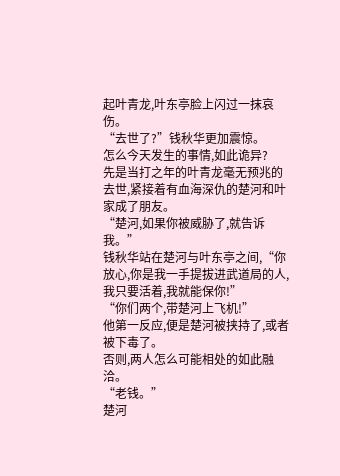起叶青龙,叶东亭脸上闪过一抹哀伤。
“去世了?”钱秋华更加震惊。
怎么今天发生的事情,如此诡异?
先是当打之年的叶青龙毫无预兆的去世,紧接着有血海深仇的楚河和叶家成了朋友。
“楚河,如果你被威胁了,就告诉我。”
钱秋华站在楚河与叶东亭之间,“你放心,你是我一手提拔进武道局的人,我只要活着,我就能保你!”
“你们两个,带楚河上飞机!”
他第一反应,便是楚河被挟持了,或者被下毒了。
否则,两人怎么可能相处的如此融洽。
“老钱。”
楚河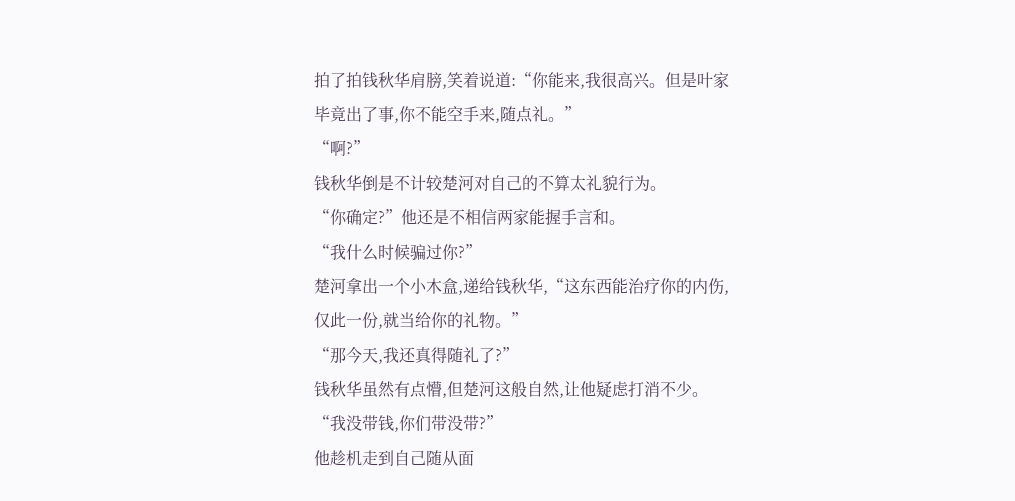拍了拍钱秋华肩膀,笑着说道:“你能来,我很高兴。但是叶家毕竟出了事,你不能空手来,随点礼。”
“啊?”
钱秋华倒是不计较楚河对自己的不算太礼貌行为。
“你确定?”他还是不相信两家能握手言和。
“我什么时候骗过你?”
楚河拿出一个小木盒,递给钱秋华,“这东西能治疗你的内伤,仅此一份,就当给你的礼物。”
“那今天,我还真得随礼了?”
钱秋华虽然有点懵,但楚河这般自然,让他疑虑打消不少。
“我没带钱,你们带没带?”
他趁机走到自己随从面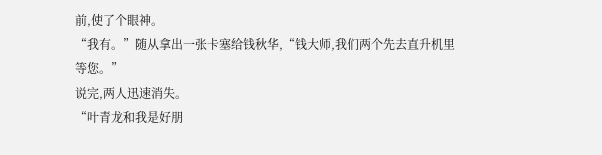前,使了个眼神。
“我有。”随从拿出一张卡塞给钱秋华,“钱大师,我们两个先去直升机里等您。”
说完,两人迅速消失。
“叶青龙和我是好朋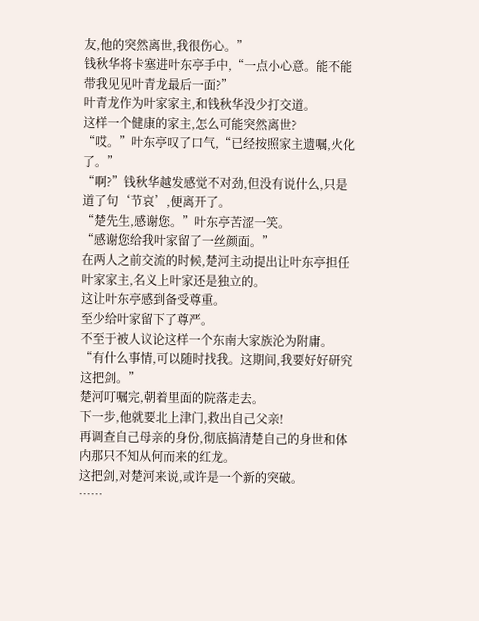友,他的突然离世,我很伤心。”
钱秋华将卡塞进叶东亭手中,“一点小心意。能不能带我见见叶青龙最后一面?”
叶青龙作为叶家家主,和钱秋华没少打交道。
这样一个健康的家主,怎么可能突然离世?
“哎。”叶东亭叹了口气,“已经按照家主遗嘱,火化了。”
“啊?”钱秋华越发感觉不对劲,但没有说什么,只是道了句‘节哀’,便离开了。
“楚先生,感谢您。”叶东亭苦涩一笑。
“感谢您给我叶家留了一丝颜面。”
在两人之前交流的时候,楚河主动提出让叶东亭担任叶家家主,名义上叶家还是独立的。
这让叶东亭感到备受尊重。
至少给叶家留下了尊严。
不至于被人议论这样一个东南大家族沦为附庸。
“有什么事情,可以随时找我。这期间,我要好好研究这把剑。”
楚河叮嘱完,朝着里面的院落走去。
下一步,他就要北上津门,救出自己父亲!
再调查自己母亲的身份,彻底搞清楚自己的身世和体内那只不知从何而来的红龙。
这把剑,对楚河来说,或许是一个新的突破。
……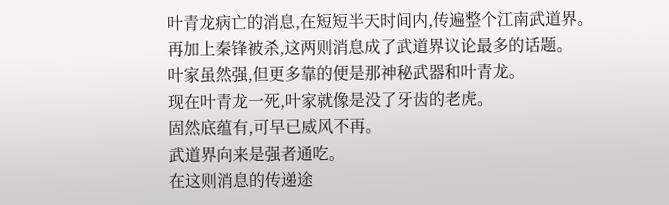叶青龙病亡的消息,在短短半天时间内,传遍整个江南武道界。
再加上秦锋被杀,这两则消息成了武道界议论最多的话题。
叶家虽然强,但更多靠的便是那神秘武器和叶青龙。
现在叶青龙一死,叶家就像是没了牙齿的老虎。
固然底蕴有,可早已威风不再。
武道界向来是强者通吃。
在这则消息的传递途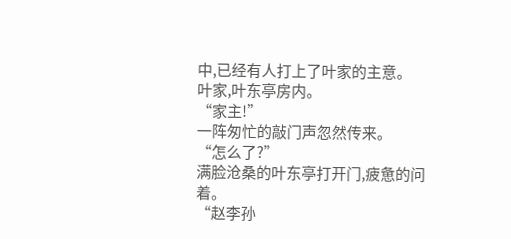中,已经有人打上了叶家的主意。
叶家,叶东亭房内。
“家主!”
一阵匆忙的敲门声忽然传来。
“怎么了?”
满脸沧桑的叶东亭打开门,疲惫的问着。
“赵李孙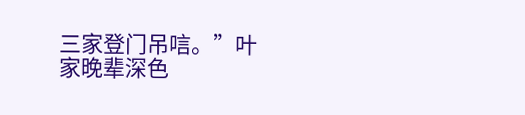三家登门吊唁。”叶家晚辈深色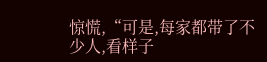惊慌,“可是,每家都带了不少人,看样子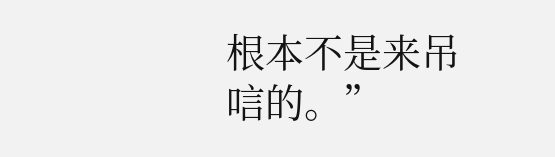根本不是来吊唁的。”